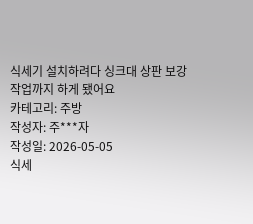식세기 설치하려다 싱크대 상판 보강 작업까지 하게 됐어요
카테고리: 주방
작성자: 주***자
작성일: 2026-05-05
식세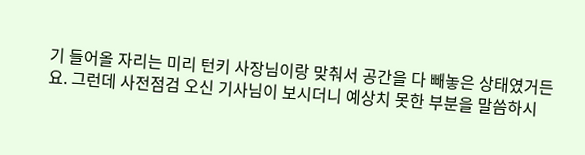기 들어올 자리는 미리 턴키 사장님이랑 맞춰서 공간을 다 빼놓은 상태였거든요. 그런데 사전점검 오신 기사님이 보시더니 예상치 못한 부분을 말씀하시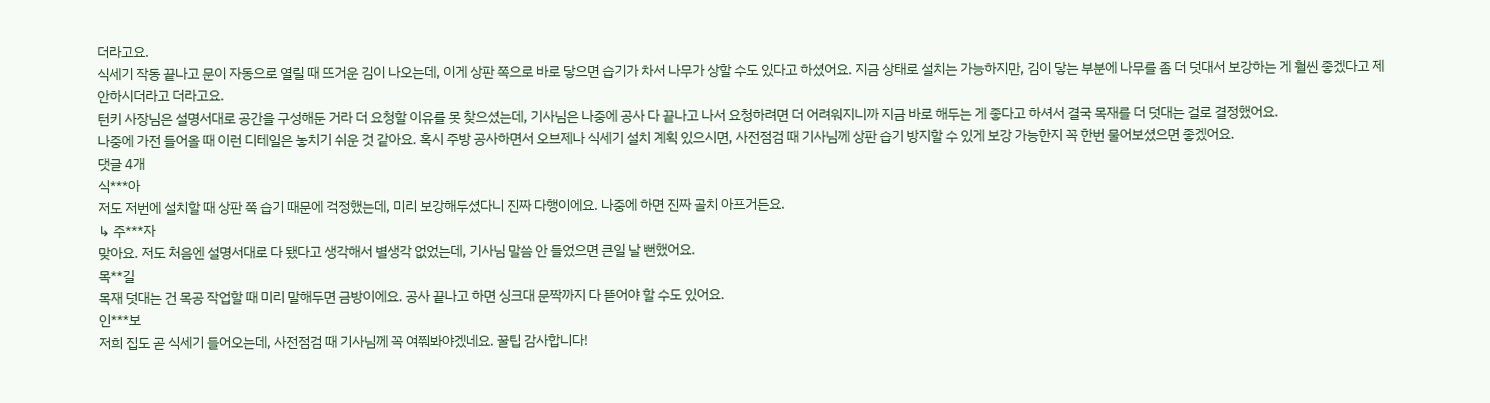더라고요.
식세기 작동 끝나고 문이 자동으로 열릴 때 뜨거운 김이 나오는데, 이게 상판 쪽으로 바로 닿으면 습기가 차서 나무가 상할 수도 있다고 하셨어요. 지금 상태로 설치는 가능하지만, 김이 닿는 부분에 나무를 좀 더 덧대서 보강하는 게 훨씬 좋겠다고 제안하시더라고 더라고요.
턴키 사장님은 설명서대로 공간을 구성해둔 거라 더 요청할 이유를 못 찾으셨는데, 기사님은 나중에 공사 다 끝나고 나서 요청하려면 더 어려워지니까 지금 바로 해두는 게 좋다고 하셔서 결국 목재를 더 덧대는 걸로 결정했어요.
나중에 가전 들어올 때 이런 디테일은 놓치기 쉬운 것 같아요. 혹시 주방 공사하면서 오브제나 식세기 설치 계획 있으시면, 사전점검 때 기사님께 상판 습기 방지할 수 있게 보강 가능한지 꼭 한번 물어보셨으면 좋겠어요.
댓글 4개
식***아
저도 저번에 설치할 때 상판 쪽 습기 때문에 걱정했는데, 미리 보강해두셨다니 진짜 다행이에요. 나중에 하면 진짜 골치 아프거든요.
↳ 주***자
맞아요. 저도 처음엔 설명서대로 다 됐다고 생각해서 별생각 없었는데, 기사님 말씀 안 들었으면 큰일 날 뻔했어요.
목**길
목재 덧대는 건 목공 작업할 때 미리 말해두면 금방이에요. 공사 끝나고 하면 싱크대 문짝까지 다 뜯어야 할 수도 있어요.
인***보
저희 집도 곧 식세기 들어오는데, 사전점검 때 기사님께 꼭 여쭤봐야겠네요. 꿀팁 감사합니다!